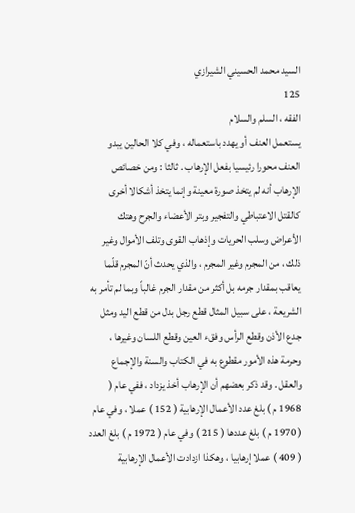السيد محمد الحسيني الشيرازي
125
الفقه ، السلم والسلام
يستعمل العنف أو يهدد باستعماله ، وفي كلا الحالين يبدو العنف محورا رئيسيا بفعل الإرهاب . ثالثا : ومن خصائص الإرهاب أنه لم يتخذ صورة معينة وإنما يتخذ أشكالا أخرى كالقتل الاعتباطي والتفجير وبتر الأعضاء والجرح وهتك الأعراض وسلب الحريات وإذهاب القوى وتلف الأموال وغير ذلك ، من المجرم وغير المجرم ، والذي يحدث أنّ المجرم قلّما يعاقب بمقدار جرمه بل أكثر من مقدار الجرم غالباً وبما لم تأمر به الشريعة ، على سبيل المثال قطع رجل بدل من قطع اليد ومثل جدع الأذن وقطع الرأس وفقء العين وقطع اللسان وغيرها ، وحرمة هذه الأمور مقطوع به في الكتاب والسنة والإجماع والعقل . وقد ذكر بعضهم أن الإرهاب أخذ يزداد ، ففي عام ( 1968 م ) بلغ عدد الأعمال الإرهابية ( 152 ) عملا ، وفي عام ( 1970 م ) بلغ عددها ( 215 ) وفي عام ( 1972 م ) بلغ العدد ( 409 ) عملا إرهابيا ، وهكذا ازدادت الأعمال الإرهابية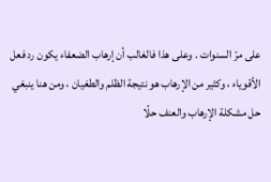على مرّ السنوات . وعلى هذا فالغالب أن إرهاب الضعفاء يكون رد فعل الأقوياء ، وكثير من الإرهاب هو نتيجة الظلم والطغيان ، ومن هنا ينبغي حل مشكلة الإرهاب والعنف حلًا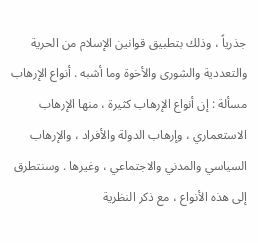جذرياً ، وذلك بتطبيق قوانين الإسلام من الحرية والتعددية والشورى والأخوة وما أشبه . أنواع الإرهاب مسألة : إن أنواع الإرهاب كثيرة ، منها الإرهاب الاستعماري ، وإرهاب الدولة والأفراد ، والإرهاب السياسي والمدني والاجتماعي ، وغيرها . وسنتطرق إلى هذه الأنواع ، مع ذكر النظرية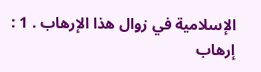الإسلامية في زوال هذا الإرهاب . 1 : إرهاب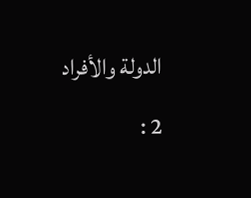الدولة والأفراد 2 :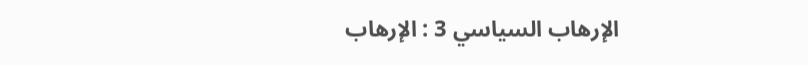الإرهاب السياسي 3 : الإرهاب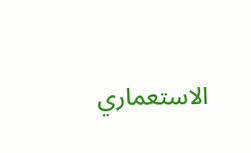الاستعماري